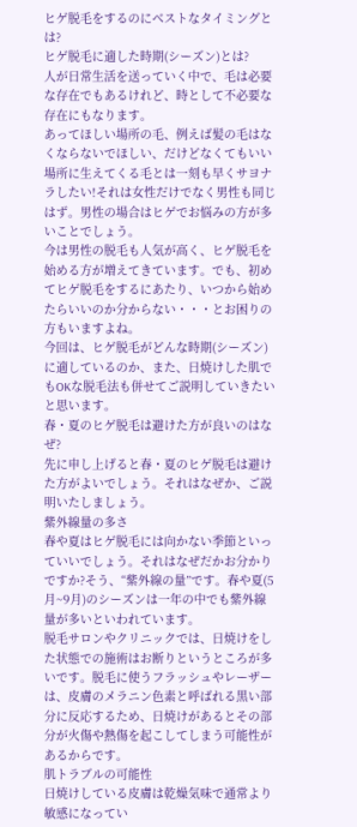ヒゲ脱毛をするのにベストなタイミングとは?
ヒゲ脱毛に適した時期(シーズン)とは?
人が日常生活を送っていく中で、毛は必要な存在でもあるけれど、時として不必要な存在にもなります。
あってほしい場所の毛、例えば髪の毛はなくならないでほしい、だけどなくてもいい場所に生えてくる毛とは一刻も早くサヨナラしたい!それは女性だけでなく男性も同じはず。男性の場合はヒゲでお悩みの方が多いことでしょう。
今は男性の脱毛も人気が高く、ヒゲ脱毛を始める方が増えてきています。でも、初めてヒゲ脱毛をするにあたり、いつから始めたらいいのか分からない・・・とお困りの方もいますよね。
今回は、ヒゲ脱毛がどんな時期(シーズン)に適しているのか、また、日焼けした肌でもOKな脱毛法も併せてご説明していきたいと思います。
春・夏のヒゲ脱毛は避けた方が良いのはなぜ?
先に申し上げると春・夏のヒゲ脱毛は避けた方がよいでしょう。それはなぜか、ご説明いたしましょう。
紫外線量の多さ
春や夏はヒゲ脱毛には向かない季節といっていいでしょう。それはなぜだかお分かりですか?そう、“紫外線の量”です。春や夏(5月~9月)のシーズンは一年の中でも紫外線量が多いといわれています。
脱毛サロンやクリニックでは、日焼けをした状態での施術はお断りというところが多いです。脱毛に使うフラッシュやレーザーは、皮膚のメラニン色素と呼ばれる黒い部分に反応するため、日焼けがあるとその部分が火傷や熱傷を起こしてしまう可能性があるからです。
肌トラブルの可能性
日焼けしている皮膚は乾燥気味で通常より敏感になってい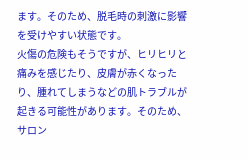ます。そのため、脱毛時の刺激に影響を受けやすい状態です。
火傷の危険もそうですが、ヒリヒリと痛みを感じたり、皮膚が赤くなったり、腫れてしまうなどの肌トラブルが起きる可能性があります。そのため、サロン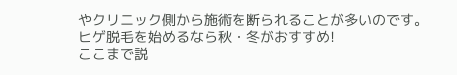やクリニック側から施術を断られることが多いのです。
ヒゲ脱毛を始めるなら秋・冬がおすすめ!
ここまで説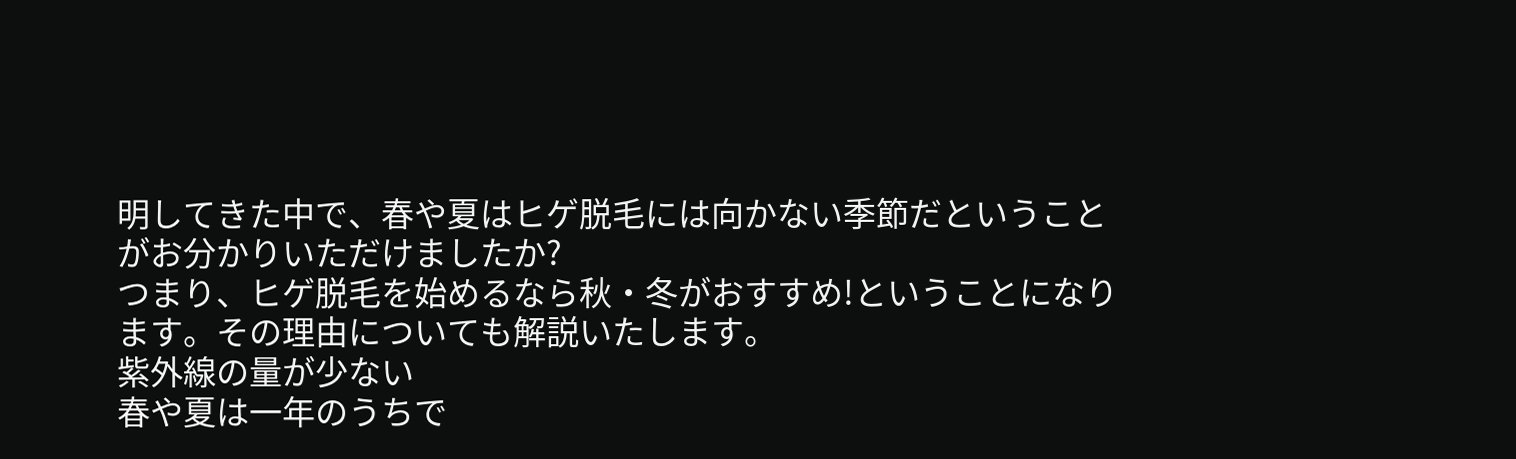明してきた中で、春や夏はヒゲ脱毛には向かない季節だということがお分かりいただけましたか?
つまり、ヒゲ脱毛を始めるなら秋・冬がおすすめ!ということになります。その理由についても解説いたします。
紫外線の量が少ない
春や夏は一年のうちで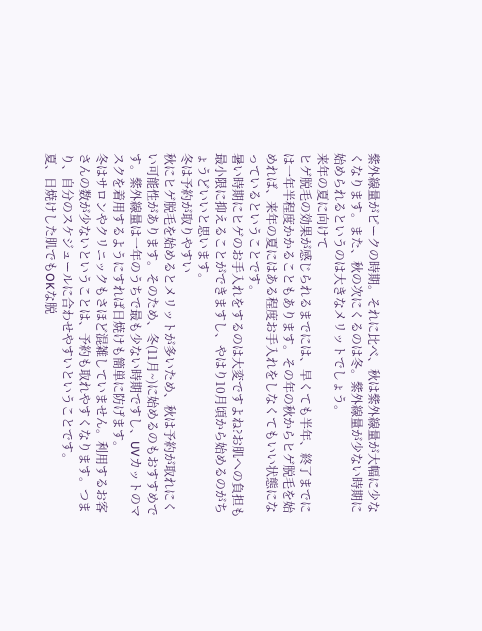紫外線量がピークの時期。それに比べ、秋は紫外線量が大幅に少なくなります。また、秋の次にくるのは冬。紫外線量が少ない時期に始められるというのは大きなメリットでしょう。
来年の夏に向けて
ヒゲ脱毛の効果が感じられるまでには、早くても半年、終了までには一年半程度かかることもあります。その年の秋からヒゲ脱毛を始めれば、来年の夏にはある程度お手入れをしなくてもいい状態になっているということです。
暑い時期にヒゲのお手入れをするのは大変ですよね?お肌への負担も最小限に抑えることができますし、やはり10月頃から始めるのがちょうどいいと思います。
冬は予約が取りやすい
秋にヒゲ脱毛を始めるとメリットが多いため、秋は予約が取れにくい可能性があります。そのため、冬(11月~)に始めるのもおすすめです。紫外線量は一年のうちで最も少ない時期ですし、UVカットのマスクを着用するようにすれば日焼けも簡単に防げます。
冬はサロンやクリニックもさほど混雑していません。利用するお客さんの数が少ないということは、予約も取れやすくなります。つまり、自分のスケジュールに合わせやすいということです。
夏、日焼けした肌でもOKな脱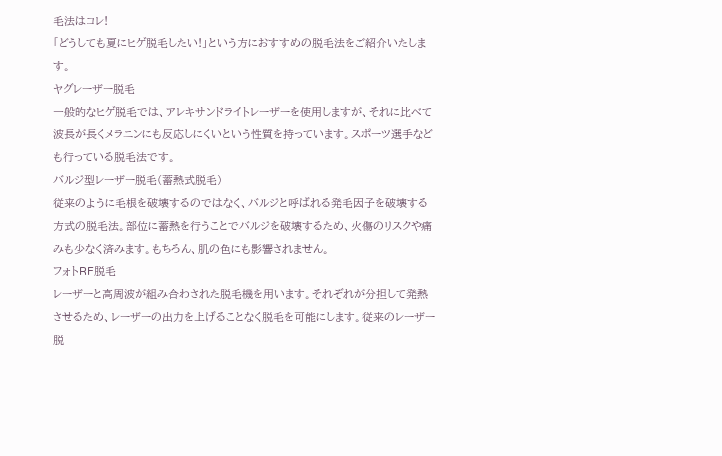毛法はコレ!
「どうしても夏にヒゲ脱毛したい!」という方におすすめの脱毛法をご紹介いたします。
ヤグレーザー脱毛
一般的なヒゲ脱毛では、アレキサンドライトレーザーを使用しますが、それに比べて波長が長くメラニンにも反応しにくいという性質を持っています。スポーツ選手なども行っている脱毛法です。
バルジ型レーザー脱毛(蓄熱式脱毛)
従来のように毛根を破壊するのではなく、バルジと呼ばれる発毛因子を破壊する方式の脱毛法。部位に蓄熱を行うことでバルジを破壊するため、火傷のリスクや痛みも少なく済みます。もちろん、肌の色にも影響されません。
フォトRF脱毛
レーザーと高周波が組み合わされた脱毛機を用います。それぞれが分担して発熱させるため、レーザーの出力を上げることなく脱毛を可能にします。従来のレーザー脱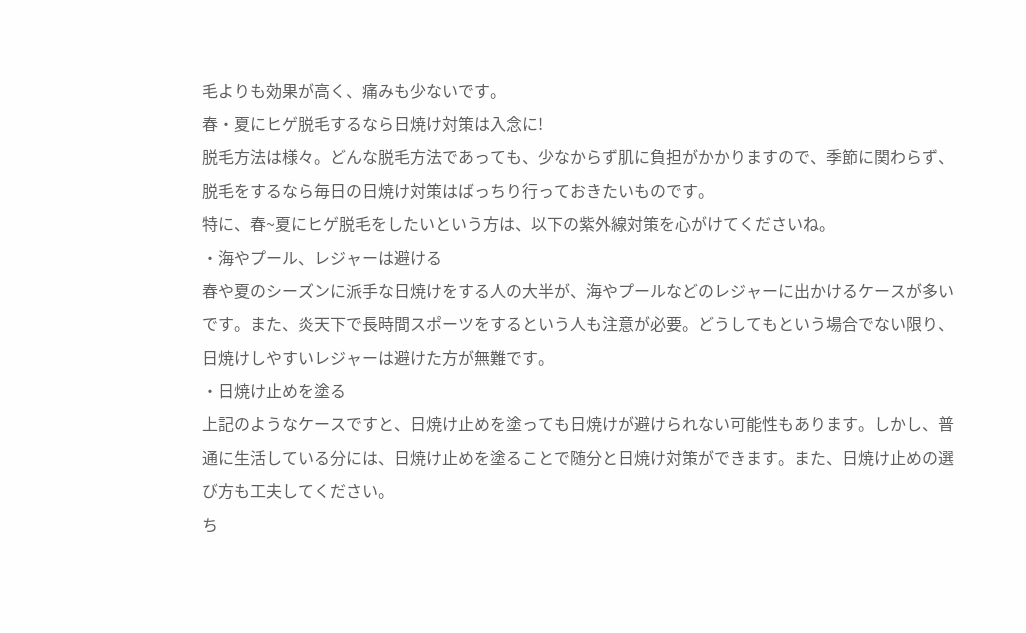毛よりも効果が高く、痛みも少ないです。
春・夏にヒゲ脱毛するなら日焼け対策は入念に!
脱毛方法は様々。どんな脱毛方法であっても、少なからず肌に負担がかかりますので、季節に関わらず、脱毛をするなら毎日の日焼け対策はばっちり行っておきたいものです。
特に、春~夏にヒゲ脱毛をしたいという方は、以下の紫外線対策を心がけてくださいね。
・海やプール、レジャーは避ける
春や夏のシーズンに派手な日焼けをする人の大半が、海やプールなどのレジャーに出かけるケースが多いです。また、炎天下で長時間スポーツをするという人も注意が必要。どうしてもという場合でない限り、日焼けしやすいレジャーは避けた方が無難です。
・日焼け止めを塗る
上記のようなケースですと、日焼け止めを塗っても日焼けが避けられない可能性もあります。しかし、普通に生活している分には、日焼け止めを塗ることで随分と日焼け対策ができます。また、日焼け止めの選び方も工夫してください。
ち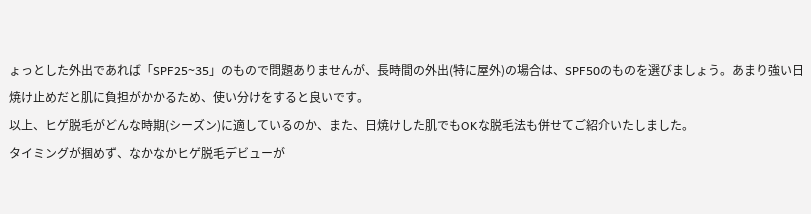ょっとした外出であれば「SPF25~35」のもので問題ありませんが、長時間の外出(特に屋外)の場合は、SPF50のものを選びましょう。あまり強い日焼け止めだと肌に負担がかかるため、使い分けをすると良いです。
以上、ヒゲ脱毛がどんな時期(シーズン)に適しているのか、また、日焼けした肌でもOKな脱毛法も併せてご紹介いたしました。
タイミングが掴めず、なかなかヒゲ脱毛デビューが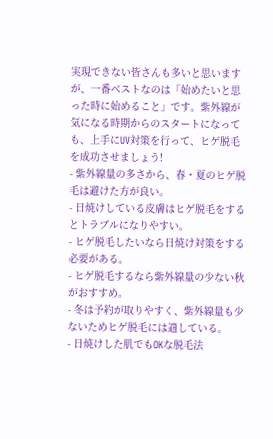実現できない皆さんも多いと思いますが、一番ベストなのは「始めたいと思った時に始めること」です。紫外線が気になる時期からのスタートになっても、上手にUV対策を行って、ヒゲ脱毛を成功させましょう!
- 紫外線量の多さから、春・夏のヒゲ脱毛は避けた方が良い。
- 日焼けしている皮膚はヒゲ脱毛をするとトラブルになりやすい。
- ヒゲ脱毛したいなら日焼け対策をする必要がある。
- ヒゲ脱毛するなら紫外線量の少ない秋がおすすめ。
- 冬は予約が取りやすく、紫外線量も少ないためヒゲ脱毛には適している。
- 日焼けした肌でもOKな脱毛法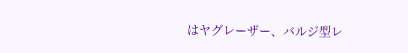はヤグレーザー、バルジ型レ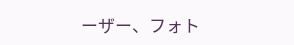ーザー、フォト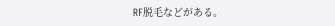RF脱毛などがある。